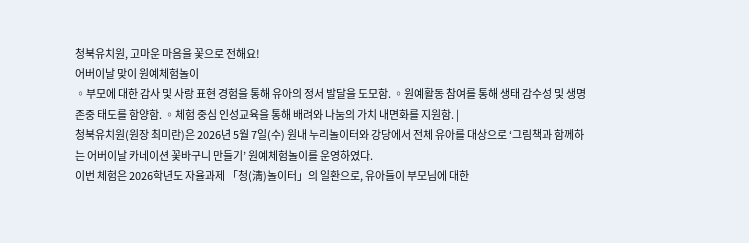청북유치원, 고마운 마음을 꽃으로 전해요!
어버이날 맞이 원예체험놀이
◦부모에 대한 감사 및 사랑 표현 경험을 통해 유아의 정서 발달을 도모함. ◦원예활동 참여를 통해 생태 감수성 및 생명 존중 태도를 함양함. ◦체험 중심 인성교육을 통해 배려와 나눔의 가치 내면화를 지원함. |
청북유치원(원장 최미란)은 2026년 5월 7일(수) 원내 누리놀이터와 강당에서 전체 유아를 대상으로 ‘그림책과 함께하는 어버이날 카네이션 꽃바구니 만들기’ 원예체험놀이를 운영하였다.
이번 체험은 2026학년도 자율과제 「청(淸)놀이터」의 일환으로, 유아들이 부모님에 대한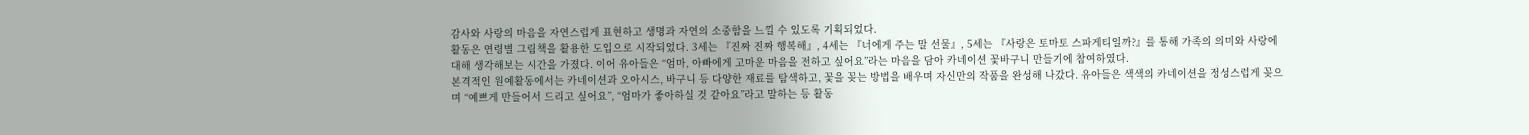감사와 사랑의 마음을 자연스럽게 표현하고 생명과 자연의 소중함을 느낄 수 있도록 기획되었다.
활동은 연령별 그림책을 활용한 도입으로 시작되었다. 3세는 『진짜 진짜 행복해』, 4세는 『너에게 주는 말 선물』, 5세는 『사랑은 토마토 스파게티일까?』를 통해 가족의 의미와 사랑에 대해 생각해보는 시간을 가졌다. 이어 유아들은 “엄마, 아빠에게 고마운 마음을 전하고 싶어요”라는 마음을 담아 카네이션 꽃바구니 만들기에 참여하였다.
본격적인 원예활동에서는 카네이션과 오아시스, 바구니 등 다양한 재료를 탐색하고, 꽃을 꽂는 방법을 배우며 자신만의 작품을 완성해 나갔다. 유아들은 색색의 카네이션을 정성스럽게 꽂으며 “예쁘게 만들어서 드리고 싶어요”, “엄마가 좋아하실 것 같아요”라고 말하는 등 활동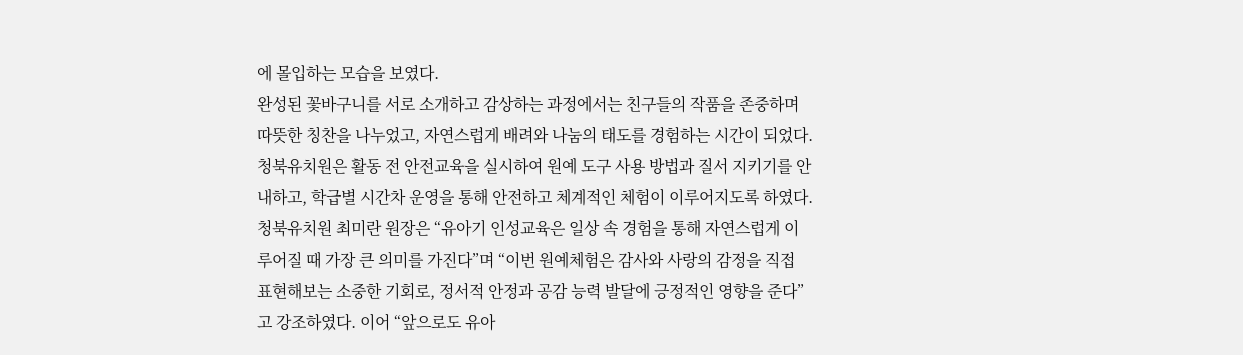에 몰입하는 모습을 보였다.
완성된 꽃바구니를 서로 소개하고 감상하는 과정에서는 친구들의 작품을 존중하며 따뜻한 칭찬을 나누었고, 자연스럽게 배려와 나눔의 태도를 경험하는 시간이 되었다.
청북유치원은 활동 전 안전교육을 실시하여 원예 도구 사용 방법과 질서 지키기를 안내하고, 학급별 시간차 운영을 통해 안전하고 체계적인 체험이 이루어지도록 하였다.
청북유치원 최미란 원장은 “유아기 인성교육은 일상 속 경험을 통해 자연스럽게 이루어질 때 가장 큰 의미를 가진다”며 “이번 원예체험은 감사와 사랑의 감정을 직접 표현해보는 소중한 기회로, 정서적 안정과 공감 능력 발달에 긍정적인 영향을 준다”고 강조하였다. 이어 “앞으로도 유아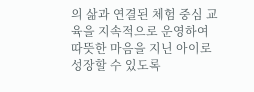의 삶과 연결된 체험 중심 교육을 지속적으로 운영하여 따뜻한 마음을 지닌 아이로 성장할 수 있도록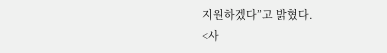지원하겠다”고 밝혔다.
<사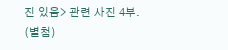진 있음> 관련 사진 4부. (별첨)